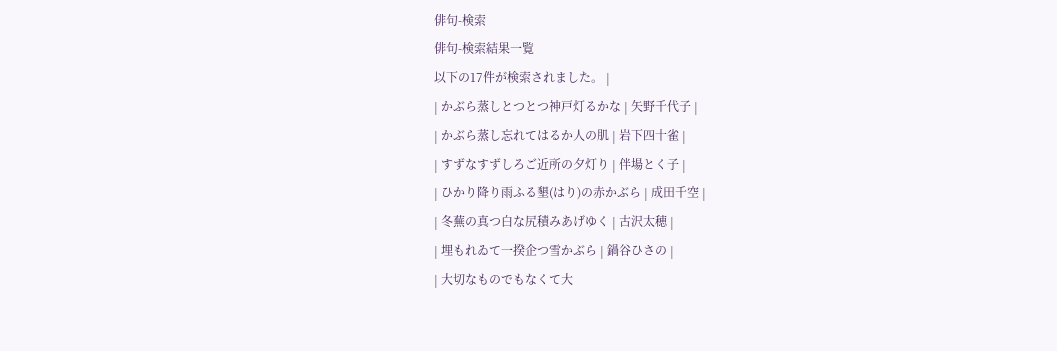俳句-検索
俳句-検索結果一覧
以下の17件が検索されました。 |
| かぶら蒸しとつとつ神戸灯るかな | 矢野千代子 |
| かぶら蒸し忘れてはるか人の肌 | 岩下四十雀 |
| すずなすずしろご近所の夕灯り | 伴場とく子 |
| ひかり降り雨ふる墾(はり)の赤かぶら | 成田千空 |
| 冬蕪の真つ白な尻積みあげゆく | 古沢太穂 |
| 埋もれゐて一揆企つ雪かぶら | 鍋谷ひさの |
| 大切なものでもなくて大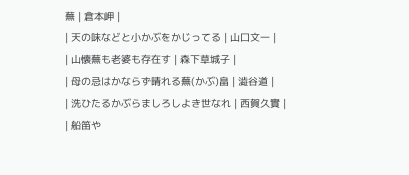蕪 | 倉本岬 |
| 天の味などと小かぶをかじってる | 山口文一 |
| 山懐蕪も老婆も存在す | 森下草城子 |
| 母の忌はかならず晴れる蕪(かぶ)畠 | 澁谷道 |
| 洗ひたるかぶらましろしよき世なれ | 西賀久實 |
| 船笛や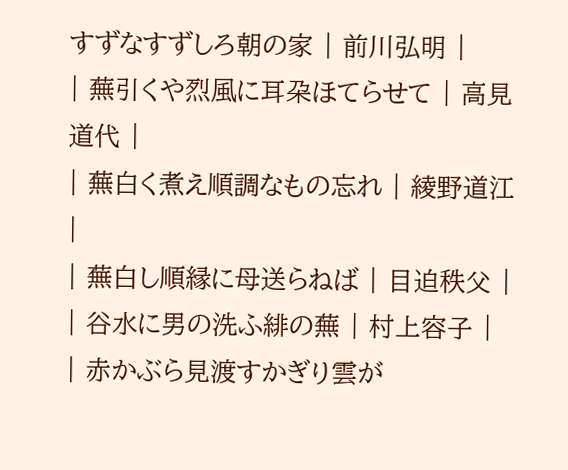すずなすずしろ朝の家 | 前川弘明 |
| 蕪引くや烈風に耳朶ほてらせて | 高見道代 |
| 蕪白く煮え順調なもの忘れ | 綾野道江 |
| 蕪白し順縁に母送らねば | 目迫秩父 |
| 谷水に男の洗ふ緋の蕪 | 村上容子 |
| 赤かぶら見渡すかぎり雲が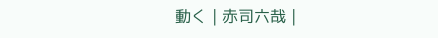動く | 赤司六哉 |